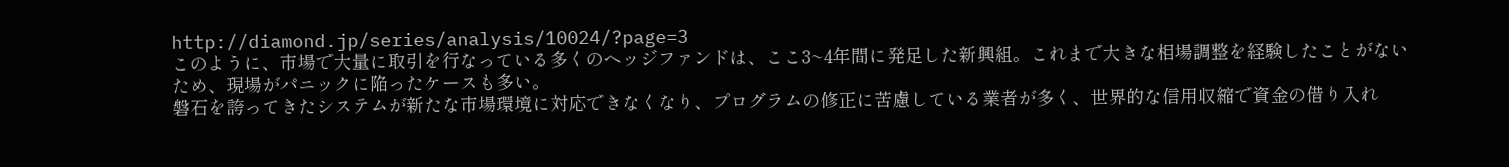http://diamond.jp/series/analysis/10024/?page=3
このように、市場で大量に取引を行なっている多くのヘッジファンドは、ここ3~4年間に発足した新興組。これまで大きな相場調整を経験したことがないため、現場がパニックに陥ったケースも多い。
磐石を誇ってきたシステムが新たな市場環境に対応できなくなり、プログラムの修正に苦慮している業者が多く、世界的な信用収縮で資金の借り入れ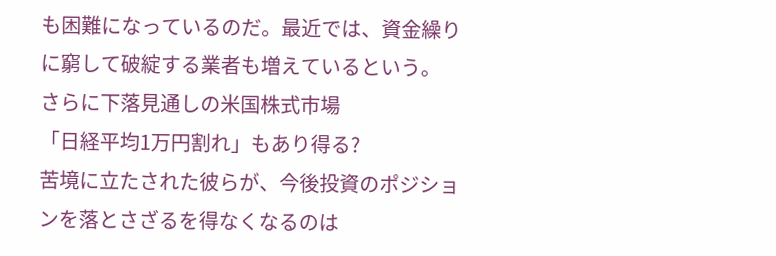も困難になっているのだ。最近では、資金繰りに窮して破綻する業者も増えているという。
さらに下落見通しの米国株式市場
「日経平均1万円割れ」もあり得る?
苦境に立たされた彼らが、今後投資のポジションを落とさざるを得なくなるのは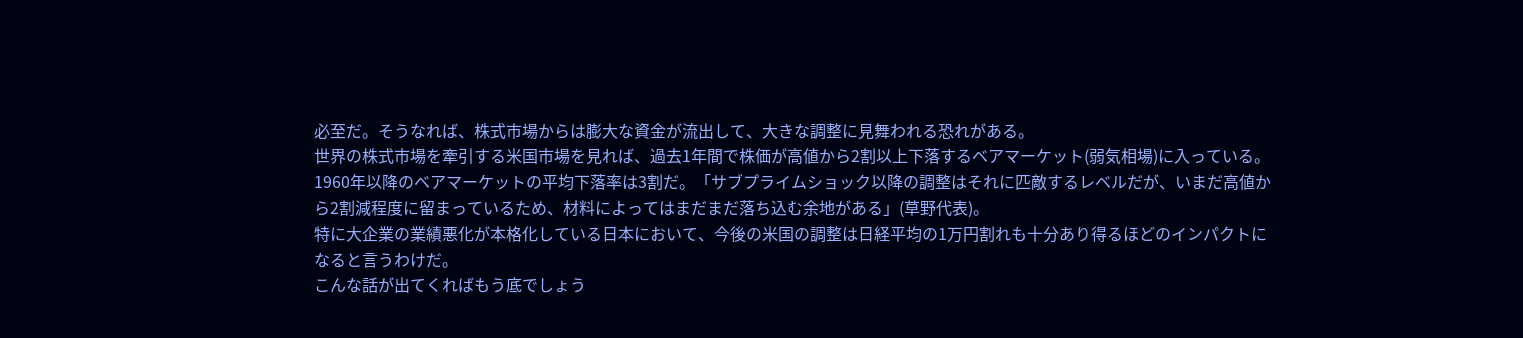必至だ。そうなれば、株式市場からは膨大な資金が流出して、大きな調整に見舞われる恐れがある。
世界の株式市場を牽引する米国市場を見れば、過去1年間で株価が高値から2割以上下落するベアマーケット(弱気相場)に入っている。1960年以降のベアマーケットの平均下落率は3割だ。「サブプライムショック以降の調整はそれに匹敵するレベルだが、いまだ高値から2割減程度に留まっているため、材料によってはまだまだ落ち込む余地がある」(草野代表)。
特に大企業の業績悪化が本格化している日本において、今後の米国の調整は日経平均の1万円割れも十分あり得るほどのインパクトになると言うわけだ。
こんな話が出てくればもう底でしょう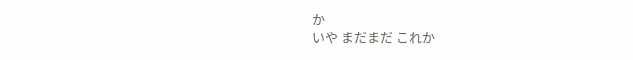か
いや まだまだ これか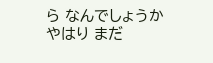ら なんでしょうか
やはり まだ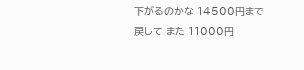下がるのかな 14500円まで
戻して また 11000円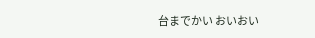台までかい おいおい